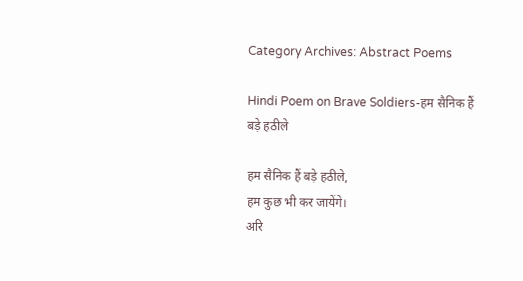Category Archives: Abstract Poems

Hindi Poem on Brave Soldiers-हम सैनिक हैं बड़े हठीले

हम सैनिक हैं बड़े हठीले,
हम कुछ भी कर जायेंगे।
अरि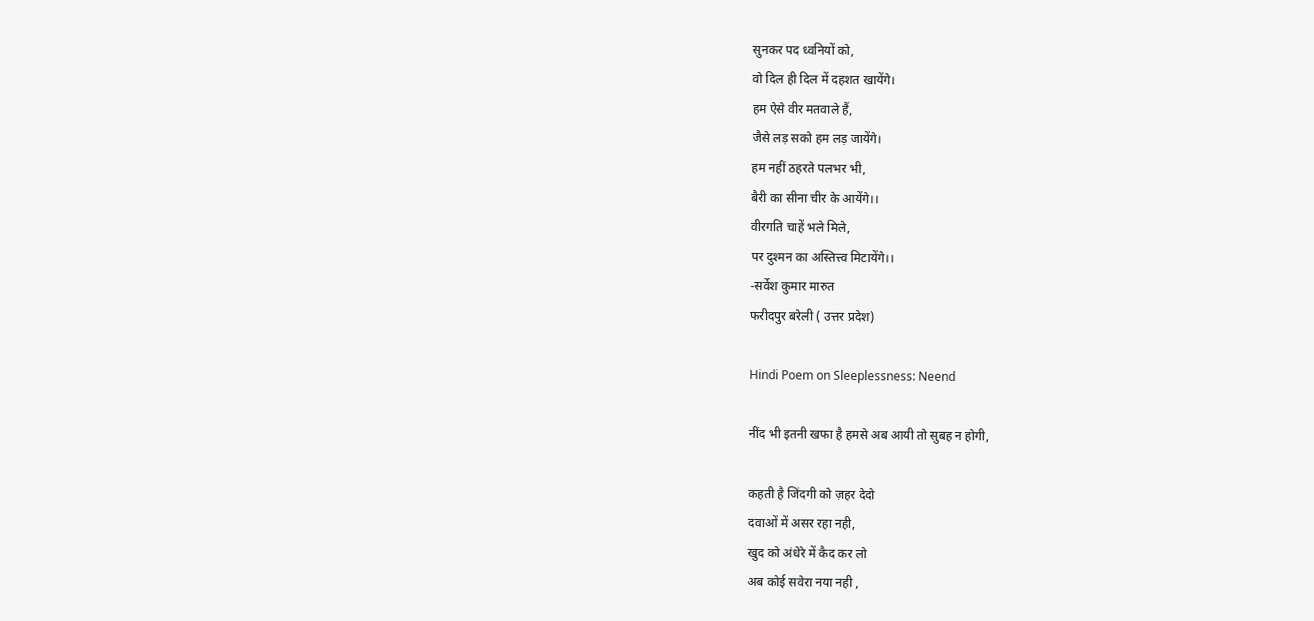सुनकर पद ध्वनियों को,
वो दिल ही दिल में दहशत खायेंगे।
हम ऐसे वीर मतवाले हैं,
जैसे लड़ सको हम लड़ जायेंगे।
हम नहीं ठहरते पलभर भी,
बैरी का सीना चीर के आयेंगे।।
वीरगति चाहें भले मिले,
पर दुश्मन का अस्तित्त्व मिटायेंगे।।
-सर्वेश कुमार मारुत
फरीदपुर बरेली ( उत्तर प्रदेश)

Hindi Poem on Sleeplessness: Neend

नींद भी इतनी खफा है हमसे अब आयी तो सुबह न होगी,

कहती है जिंदगी को ज़हर देदो
दवाओं में असर रहा नही,
खुद को अंधेरे में कैद कर लो
अब कोई सवेरा नया नही ,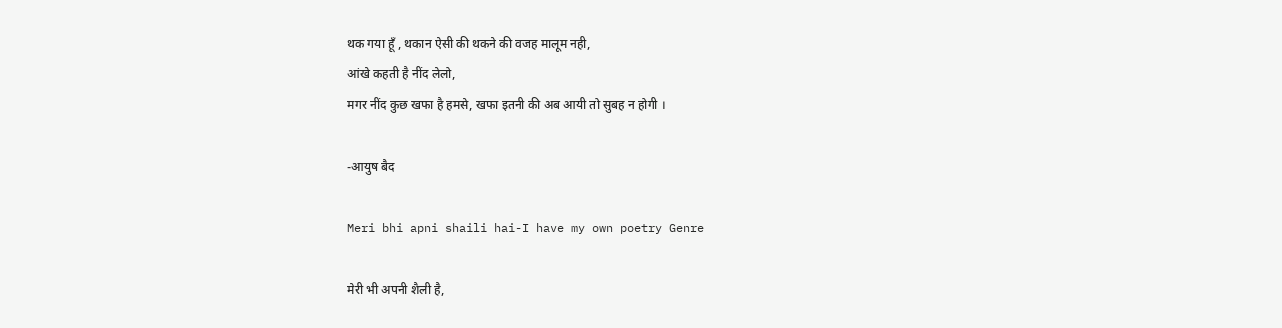थक गया हूँ , थकान ऐसी की थकने की वजह मालूम नही,
आंखे कहती है नींद लेलो,
मगर नींद कुछ खफा है हमसे, खफा इतनी की अब आयी तो सुबह न होगी ।

-आयुष बैद

Meri bhi apni shaili hai-I have my own poetry Genre

मेरी भी अपनी शैली है,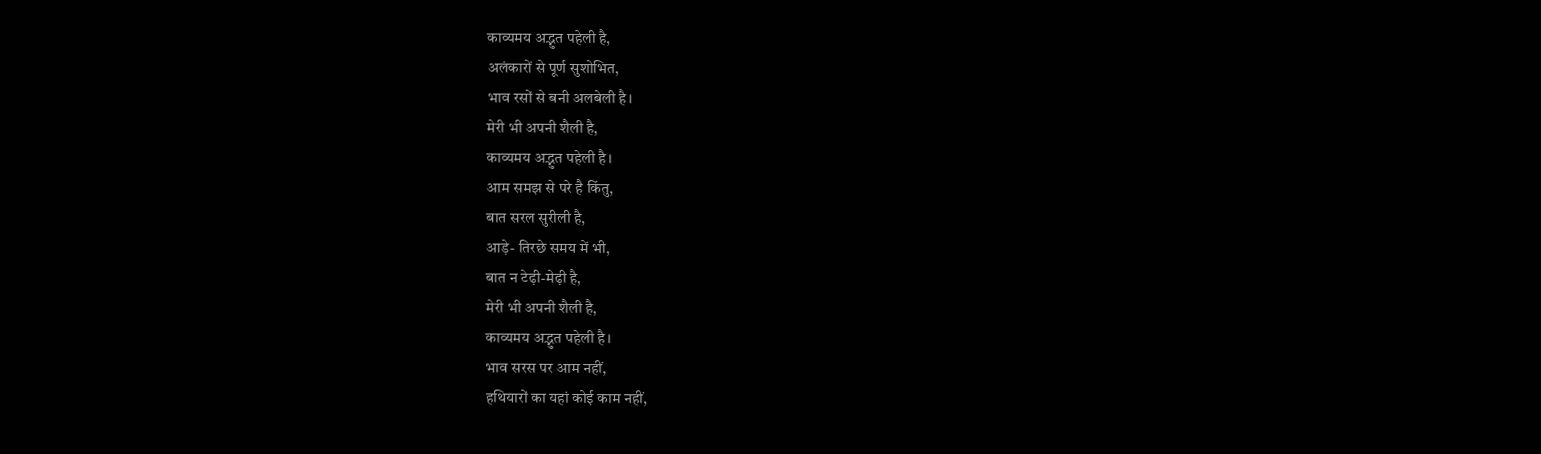काव्यमय अद्भुत पहेली है,
अलंकारों से पूर्ण सुशोभित,
भाव रसों से बनी अलबेली है।
मेरी भी अपनी शैली है,
काव्यमय अद्भुत पहेली है।
आम समझ से परे है किंतु,
बात सरल सुरीली है,
आड़े- तिरछे समय में भी,
बात न टेढ़ी-मेढ़ी है,
मेरी भी अपनी शैली है,
काव्यमय अद्भुत पहेली है।
भाव सरस पर आम नहीं,
हथियारों का यहां कोई काम नहीं,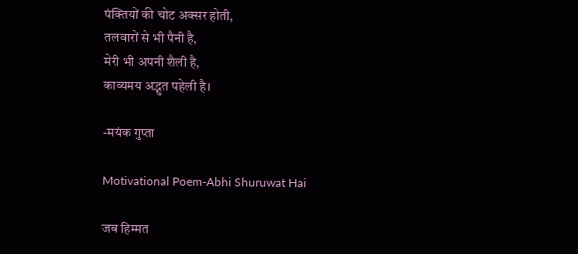पंक्तियों की चोट अक्सर होती,
तलवारों से भी पैनी है,
मेरी भी अपनी शैली है,
काव्यमय अद्भुत पहेली है।

-मयंक गुप्ता

Motivational Poem-Abhi Shuruwat Hai

जब हिम्मत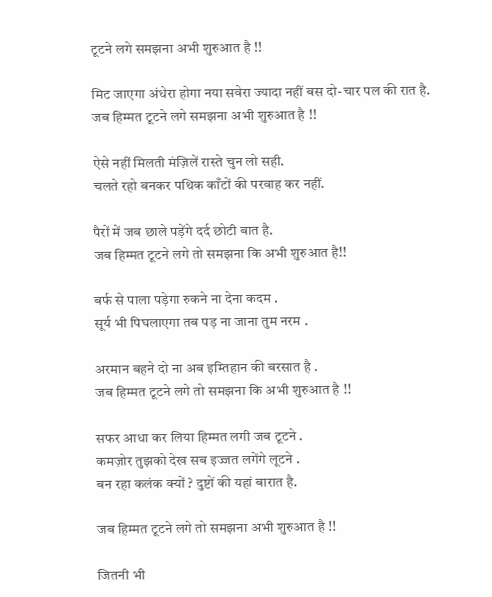टूटने लगे समझना अभी शुरुआत है !!

मिट जाएगा अंधेरा होगा नया सवेरा ज्यादा नहीं बस दो-चार पल की रात है.
जब हिम्मत टूटने लगे समझना अभी शुरुआत है !!

ऐसे नहीं मिलती मंज़िलें रास्ते चुन लो सही.
चलते रहो बनकर पथिक काँटों की परवाह कर नहीं.

पैरों में जब छाले पड़ेंगे दर्द छोटी बात है.
जब हिम्मत टूटने लगे तो समझना कि अभी शुरुआत है!!

बर्फ से पाला पड़ेगा रुकने ना देना कदम .
सूर्य भी पिघलाएगा तब पड़ ना जाना तुम नरम .

अरमान बहने दो ना अब इम्तिहान की बरसात है .
जब हिम्मत टूटने लगे तो समझना कि अभी शुरुआत है !!

सफर आधा कर लिया हिम्मत लगी जब टूटने .
कमज़ोर तुझको देख सब इज्जत लगेंगे लूटने .
बन रहा कलंक क्यों ? दुष्टों की यहां बारात है.

जब हिम्मत टूटने लगे तो समझना अभी शुरुआत है !!

जितनी भी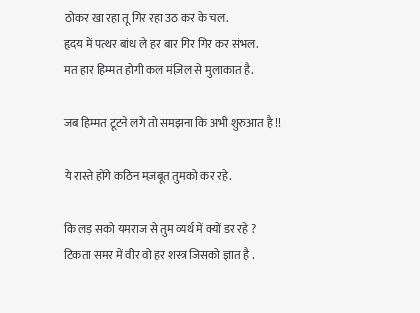ठोकर खा रहा तू गिर रहा उठ कर के चल.
हृदय में पत्थर बांध ले हर बार गिर गिर कर संभल.
मत हार हिम्मत होगी कल मंज़िल से मुलाकात है.

जब हिम्मत टूटने लगे तो समझना कि अभी शुरुआत है !!

ये रास्ते होंगे कठिन मज़बूत तुमको कर रहे.

कि लड़ सको यमराज से तुम व्यर्थ में क्यों डर रहे ?
टिकता समर में वीर वो हर शस्त्र जिसको ज्ञात है .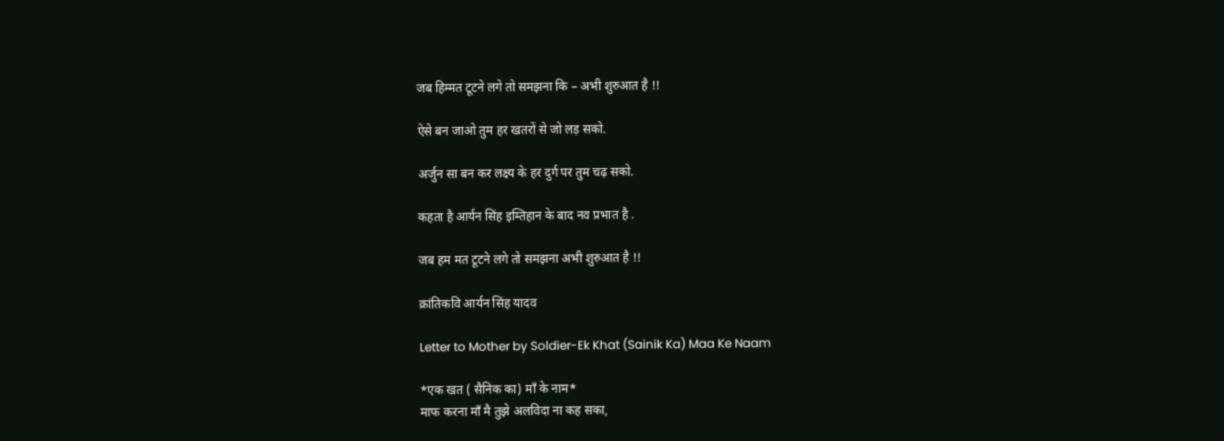जब हिम्मत टूटने लगे तो समझना कि – अभी शुरुआत है !!

ऐसे बन जाओ तुम हर खतरों से जो लड़ सको.

अर्जुन सा बन कर लक्ष्य के हर दुर्ग पर तुम चढ़ सको.

कहता है आर्यन सिंह इम्तिहान के बाद नव प्रभात है .

जब हम मत टूटने लगे तो समझना अभी शुरुआत है !!

क्रांतिकवि आर्यन सिंह यादव

Letter to Mother by Soldier-Ek Khat (Sainik Ka) Maa Ke Naam

*एक खत ( सैनिक का) माँ के नाम*
माफ करना माँ मै तुझे अलविदा ना कह सका,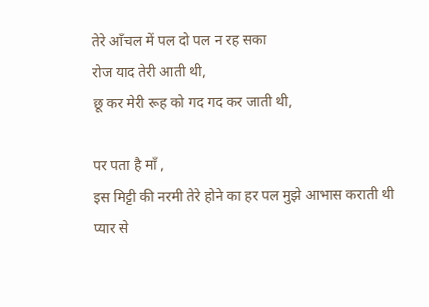तेरे आँचल में पल दो पल न रह सका
रोज याद तेरी आती थी,
छू कर मेरी रूह को गद गद कर जाती थी,

पर पता है माँ ,
इस मिट्टी की नरमी तेरे होने का हर पल मुझे आभास कराती थी
प्यार से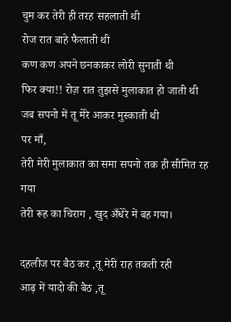चुम कर तेरी ही तरह सहलाती थी
रोज रात बाहे फैलाती थी
कण कण अपने छनकाकर लोरी सुनाती थी
फिर क्या!! रोज़ रात तुझसे मुलाकात हो जाती थी
जब सपनो में तू मेरे आकर मुस्काती थी
पर माँ,
तेरी मेरी मुलाकात का समा सपनो तक ही सीमित रह गया
तेरी रूह का चिराग , खुद अँधेरे में बह गया।

दहलीज पर बैठ कर ,तू मेरी राह तकती रही
आढ़ में यादो की बैठ ,तू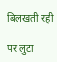बिलखती रही

पर लुटा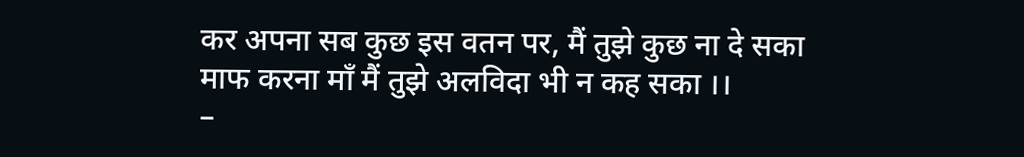कर अपना सब कुछ इस वतन पर, मैं तुझे कुछ ना दे सका
माफ करना माँ मैं तुझे अलविदा भी न कह सका ।।
–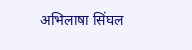अभिलाषा सिंघल